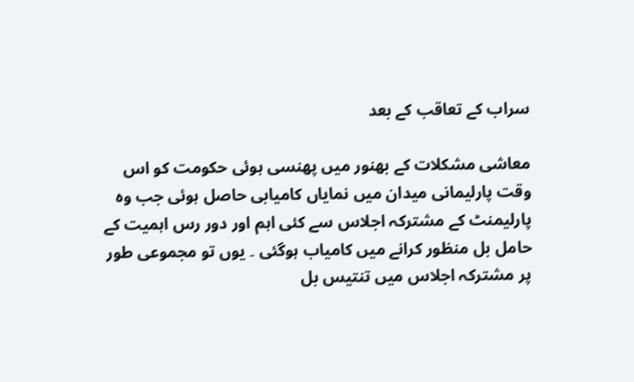سراب کے تعاقب کے بعد

معاشی مشکلات کے بھنور میں پھنسی ہوئی حکومت کو اس وقت پارلیمانی میدان میں نمایاں کامیابی حاصل ہوئی جب وہ پارلیمنٹ کے مشترکہ اجلاس سے کئی اہم اور دور رس اہمیت کے حامل بل منظور کرانے میں کامیاب ہوگئی ۔ یوں تو مجموعی طور پر مشترکہ اجلاس میں تنتیس بل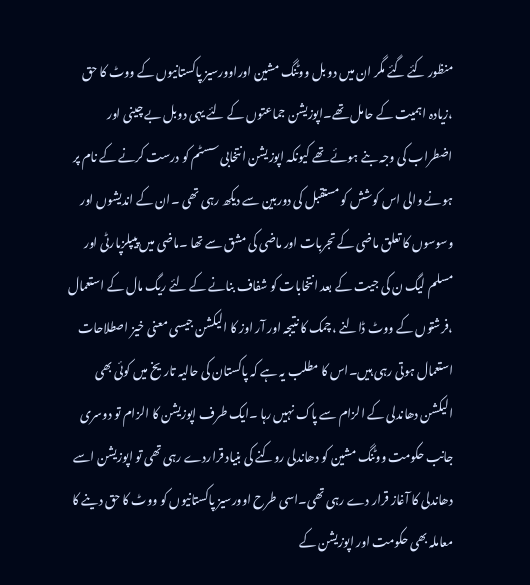منظور کئے گئے مگر ان میں دو بل ووٹنگ مشین اوراوورسیز پاکستانیوں کے ووٹ کا حق ،زیادہ اہمیت کے حامل تھے۔اپوزیشن جماعتوں کے لئے یہی دوبل بے چینی اور اضطراب کی وجہ بنے ہوئے تھے کیونکہ اپوزیشن انتخابی سسٹم کو درست کرنے کے نام پر ہونے والی اس کوشش کو مستقبل کی دوربین سے دیکھ رہی تھی ۔ان کے اندیشوں اور وسوسوں کا تعلق ماضی کے تجربات اور ماضی کی مشق سے تھا ۔ماضی میں پیپلزپارٹی اور مسلم لیگ ن کی جیت کے بعد انتخابات کو شفاف بنانے کے لئے ریگ مال کے استعمال ،فرشتوں کے ووٹ ڈالنے ،چمک کا نتیجہ اور آر اوز کا الیکشن جیسی معنی خیز اصطلاحات استعمال ہوتی رہی ہیں۔اس کا مطلب یہ ہے کہ پاکستان کی حالیہ تاریخ میں کوئی بھی الیکشن دھاندلی کے الزام سے پاک نہیں رہا ۔ایک طرف اپوزیشن کا الزام تو دوسری جانب حکومت ووٹنگ مشین کو دھاندلی روکنے کی بنیاد قراردے رہی تھی تو اپوزیشن اسے دھاندلی کا آغاز قرار دے رہی تھی۔اسی طرح اوورسیز پاکستانیوں کو ووٹ کا حق دینے کا معاملہ بھی حکومت اور اپوزیشن کے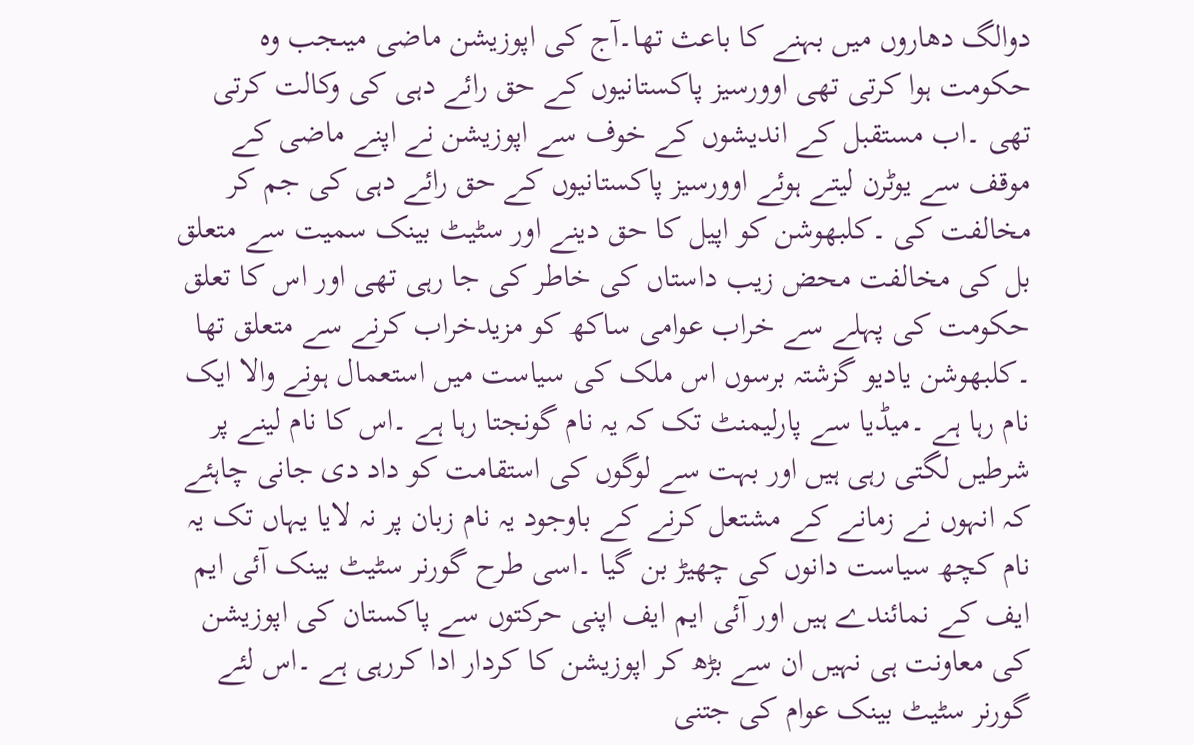دوالگ دھاروں میں بہنے کا باعث تھا۔آج کی اپوزیشن ماضی میںجب وہ حکومت ہوا کرتی تھی اوورسیز پاکستانیوں کے حق رائے دہی کی وکالت کرتی تھی ۔اب مستقبل کے اندیشوں کے خوف سے اپوزیشن نے اپنے ماضی کے موقف سے یوٹرن لیتے ہوئے اوورسیز پاکستانیوں کے حق رائے دہی کی جم کر مخالفت کی ۔کلبھوشن کو اپیل کا حق دینے اور سٹیٹ بینک سمیت سے متعلق بل کی مخالفت محض زیب داستاں کی خاطر کی جا رہی تھی اور اس کا تعلق حکومت کی پہلے سے خراب عوامی ساکھ کو مزیدخراب کرنے سے متعلق تھا ۔کلبھوشن یادیو گزشتہ برسوں اس ملک کی سیاست میں استعمال ہونے والا ایک نام رہا ہے ۔میڈیا سے پارلیمنٹ تک کہ یہ نام گونجتا رہا ہے ۔اس کا نام لینے پر شرطیں لگتی رہی ہیں اور بہت سے لوگوں کی استقامت کو داد دی جانی چاہئے کہ انہوں نے زمانے کے مشتعل کرنے کے باوجود یہ نام زبان پر نہ لایا یہاں تک یہ نام کچھ سیاست دانوں کی چھیڑ بن گیا ۔اسی طرح گورنر سٹیٹ بینک آئی ایم ایف کے نمائندے ہیں اور آئی ایم ایف اپنی حرکتوں سے پاکستان کی اپوزیشن کی معاونت ہی نہیں ان سے بڑھ کر اپوزیشن کا کردار ادا کررہی ہے ۔اس لئے گورنر سٹیٹ بینک عوام کی جتنی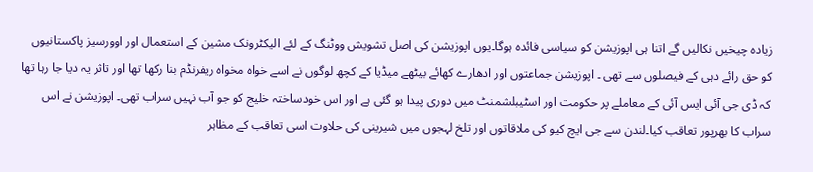زیادہ چیخیں نکالیں گے اتنا ہی اپوزیشن کو سیاسی فائدہ ہوگا۔یوں اپوزیشن کی اصل تشویش ووٹنگ کے لئے الیکٹرونک مشین کے استعمال اور اوورسیز پاکستانیوں کو حق رائے دہی کے فیصلوں سے تھی ۔ اپوزیشن جماعتوں اور ادھارے کھائے بیٹھے میڈیا کے کچھ لوگوں نے اسے خواہ مخواہ ریفرنڈم بنا رکھا تھا اور تاثر یہ دیا جا رہا تھا کہ ڈی جی آئی ایس آئی کے معاملے پر حکومت اور اسٹیبلشمنٹ میں دوری پیدا ہو گئی ہے اور اس خودساختہ خلیج کو جو آب نہیں سراب تھی۔ اپوزیشن نے اس سراب کا بھرپور تعاقب کیا۔لندن سے جی ایچ کیو کی ملاقاتوں اور تلخ لہجوں میں شیرینی کی حلاوت اسی تعاقب کے مظاہر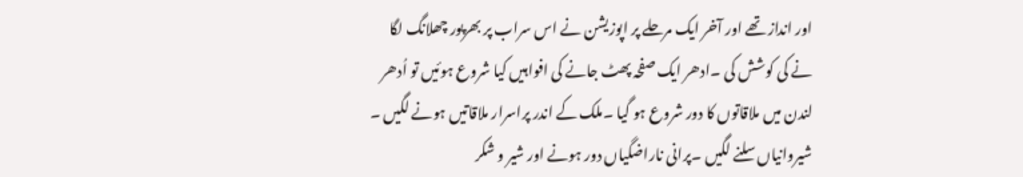اور انداز تھے اور آخر ایک مرحلے پر اپوزیشن نے اس سراب پر بھرپور چھلانگ لگا نے کی کوشش کی ۔ادھر ایک صفحہ پھٹ جانے کی افواہیں کیا شروع ہوئیں تو اُدھر لندن میں ملاقاتوں کا دور شروع ہو گیا ۔ملک کے اندر پراسرار ملاقاتیں ہونے لگیں ۔ شیروانیاں سلنے لگیں ۔پرانی ناراضگیاں دور ہونے اور شیر و شکر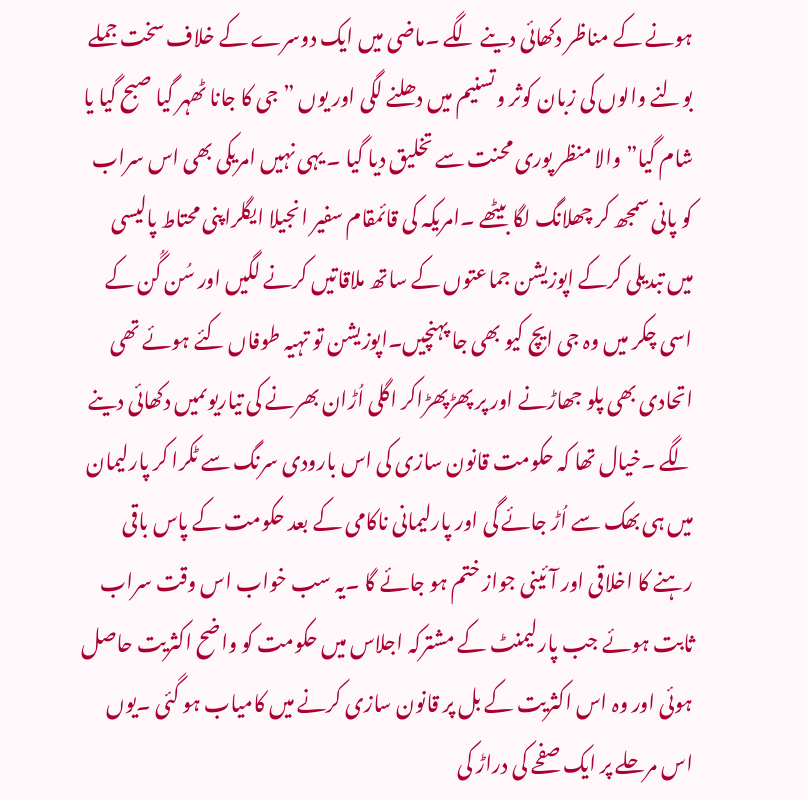ہونے کے مناظر دکھائی دینے لگے ۔ماضی میں ایک دوسرے کے خلاف سخت جملے بولنے والوں کی زبان کوثر وتسنیم میں دھلنے لگی اور یوں ”جی کا جانا ٹھہر گیا صبح گیا یا شام گیا” والا منظر پوری محنت سے تخلیق دیا گیا ۔ یہی نہیں امریکی بھی اس سراب کو پانی سمجھ کر چھلانگ لگا بیٹھے ۔امریکہ کی قائمقام سفیر انجیلا ایگلراپنی محتاط پالیسی میں تبدیلی کرکے اپوزیشن جماعتوں کے ساتھ ملاقاتیں کرنے لگیں اور سُن گُن کے اسی چکر میں وہ جی ایچ کیو بھی جا پہنچیں۔اپوزیشن تو تہیہ طوفاں کئے ہوئے تھی اتحادی بھی پلو جھاڑنے اور پر پھڑپھڑاکر اگلی اُڑان بھرنے کی تیاریوںمیں دکھائی دینے لگے ۔خیال تھا کہ حکومت قانون سازی کی اس بارودی سرنگ سے ٹکرا کر پارلیمان میں ہی بھک سے اُڑ جائے گی اور پارلیمانی ناکامی کے بعد حکومت کے پاس باقی رہنے کا اخلاقی اور آئینی جواز ختم ہو جائے گا ۔یہ سب خواب اس وقت سراب ثابت ہوئے جب پارلیمنٹ کے مشترکہ اجلاس میں حکومت کو واضح اکثریت حاصل ہوئی اور وہ اس اکثریت کے بل پر قانون سازی کرنے میں کامیاب ہو گئی ۔یوں اس مرحلے پر ایک صفحے کی دراڑ کی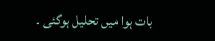بات ہوا میں تحلیل ہوگئی ۔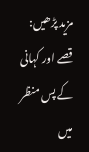مزید پڑھیں:  قصے اور کہانی کے پس منظر میں